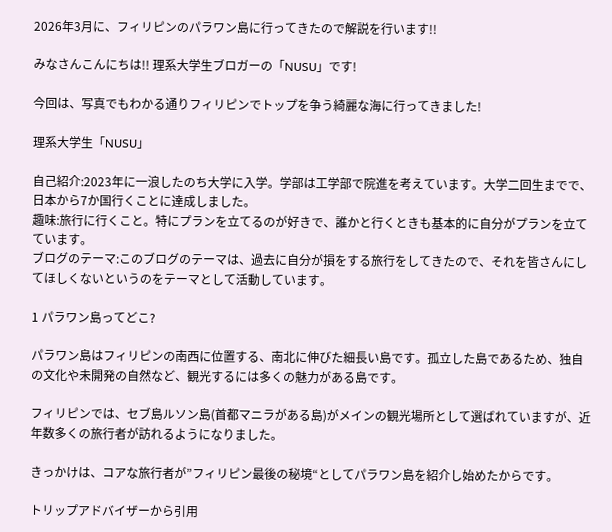2026年3月に、フィリピンのパラワン島に行ってきたので解説を行います!!

みなさんこんにちは!! 理系大学生ブロガーの「NUSU」です!

今回は、写真でもわかる通りフィリピンでトップを争う綺麗な海に行ってきました!

理系大学生「NUSU」

自己紹介:2023年に一浪したのち大学に入学。学部は工学部で院進を考えています。大学二回生までで、日本から7か国行くことに達成しました。
趣味:旅行に行くこと。特にプランを立てるのが好きで、誰かと行くときも基本的に自分がプランを立てています。
ブログのテーマ:このブログのテーマは、過去に自分が損をする旅行をしてきたので、それを皆さんにしてほしくないというのをテーマとして活動しています。

1 パラワン島ってどこ?

パラワン島はフィリピンの南西に位置する、南北に伸びた細長い島です。孤立した島であるため、独自の文化や未開発の自然など、観光するには多くの魅力がある島です。

フィリピンでは、セブ島ルソン島(首都マニラがある島)がメインの観光場所として選ばれていますが、近年数多くの旅行者が訪れるようになりました。

きっかけは、コアな旅行者が”フィリピン最後の秘境“としてパラワン島を紹介し始めたからです。

トリップアドバイザーから引用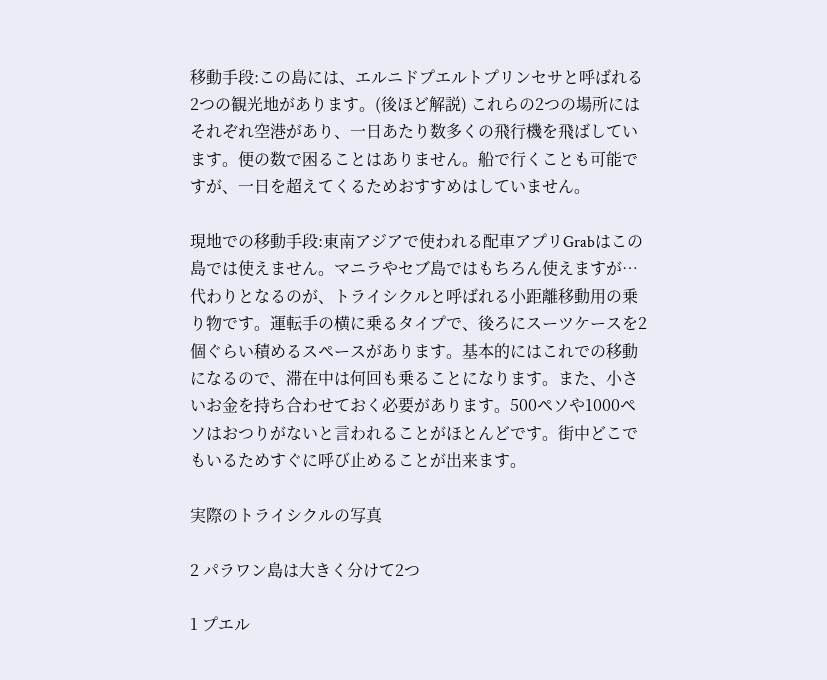移動手段:この島には、エルニドプエルトプリンセサと呼ばれる2つの観光地があります。(後ほど解説) これらの2つの場所にはそれぞれ空港があり、一日あたり数多くの飛行機を飛ばしています。便の数で困ることはありません。船で行くことも可能ですが、一日を超えてくるためおすすめはしていません。

現地での移動手段:東南アジアで使われる配車アプリGrabはこの島では使えません。マニラやセブ島ではもちろん使えますが…代わりとなるのが、トライシクルと呼ばれる小距離移動用の乗り物です。運転手の横に乗るタイプで、後ろにスーツケースを2個ぐらい積めるスペースがあります。基本的にはこれでの移動になるので、滞在中は何回も乗ることになります。また、小さいお金を持ち合わせておく必要があります。500ペソや1000ペソはおつりがないと言われることがほとんどです。街中どこでもいるためすぐに呼び止めることが出来ます。

実際のトライシクルの写真

2 パラワン島は大きく分けて2つ

1 プエル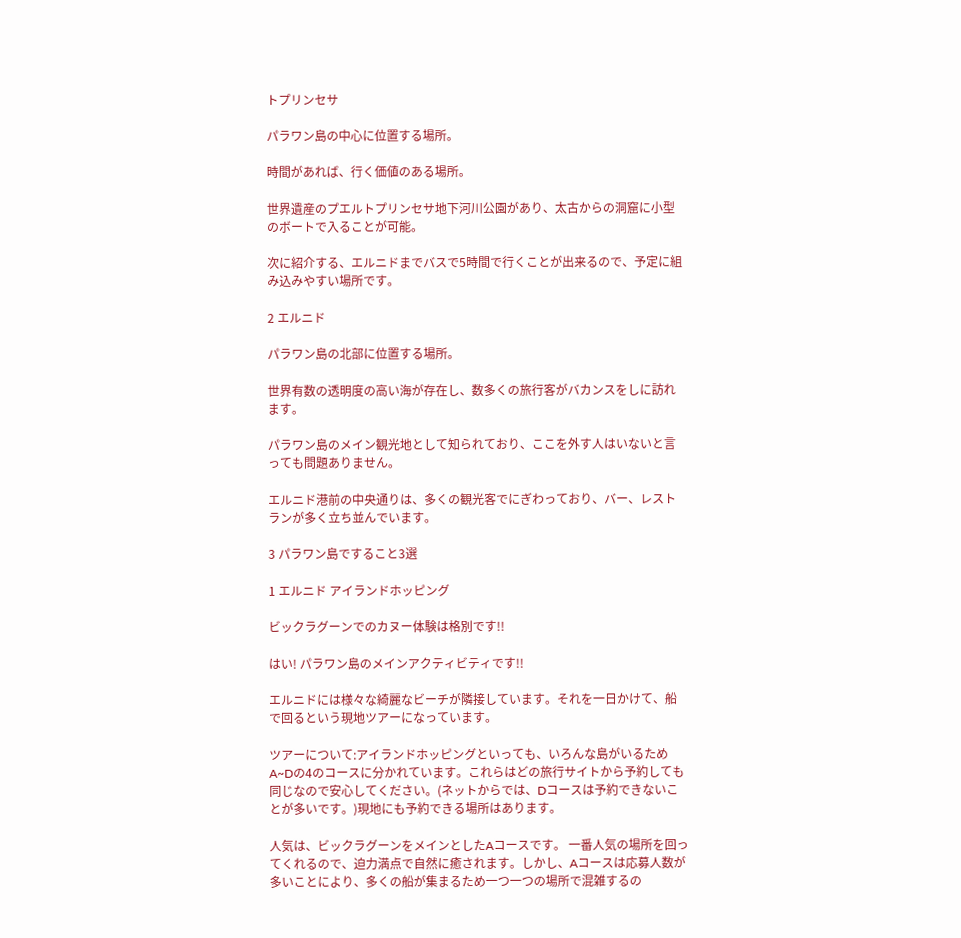トプリンセサ

パラワン島の中心に位置する場所。

時間があれば、行く価値のある場所。

世界遺産のプエルトプリンセサ地下河川公園があり、太古からの洞窟に小型のボートで入ることが可能。

次に紹介する、エルニドまでバスで5時間で行くことが出来るので、予定に組み込みやすい場所です。

2 エルニド

パラワン島の北部に位置する場所。

世界有数の透明度の高い海が存在し、数多くの旅行客がバカンスをしに訪れます。

パラワン島のメイン観光地として知られており、ここを外す人はいないと言っても問題ありません。

エルニド港前の中央通りは、多くの観光客でにぎわっており、バー、レストランが多く立ち並んでいます。

3 パラワン島ですること3選

1 エルニド アイランドホッピング

ビックラグーンでのカヌー体験は格別です!!

はい! パラワン島のメインアクティビティです!!

エルニドには様々な綺麗なビーチが隣接しています。それを一日かけて、船で回るという現地ツアーになっています。

ツアーについて:アイランドホッピングといっても、いろんな島がいるためA~Dの4のコースに分かれています。これらはどの旅行サイトから予約しても同じなので安心してください。(ネットからでは、Dコースは予約できないことが多いです。)現地にも予約できる場所はあります。

人気は、ビックラグーンをメインとしたAコースです。 一番人気の場所を回ってくれるので、迫力満点で自然に癒されます。しかし、Aコースは応募人数が多いことにより、多くの船が集まるため一つ一つの場所で混雑するの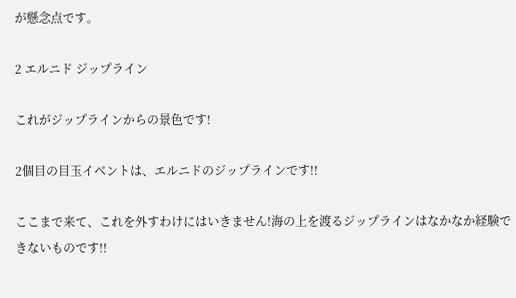が懸念点です。

2 エルニド ジップライン

これがジップラインからの景色です!

2個目の目玉イベントは、エルニドのジップラインです!!

ここまで来て、これを外すわけにはいきません!海の上を渡るジップラインはなかなか経験できないものです!!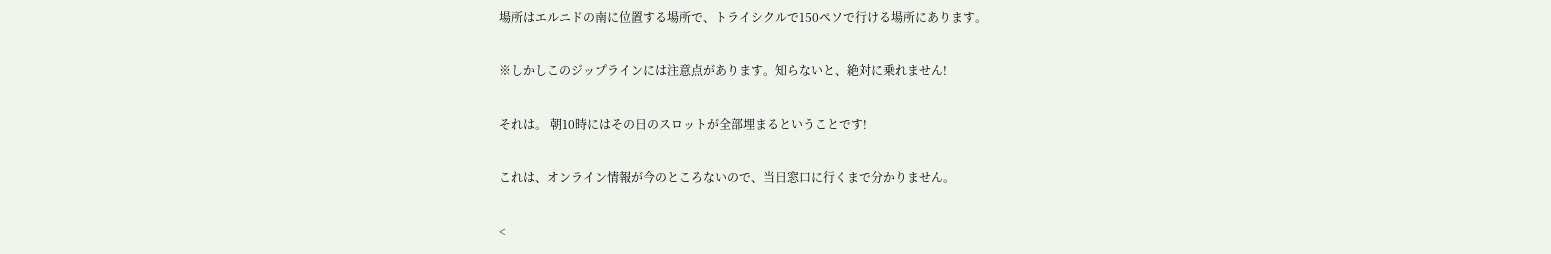場所はエルニドの南に位置する場所で、トライシクルで150ペソで行ける場所にあります。

※しかしこのジップラインには注意点があります。知らないと、絶対に乗れません!

それは。 朝10時にはその日のスロットが全部埋まるということです!

これは、オンライン情報が今のところないので、当日窓口に行くまで分かりません。

<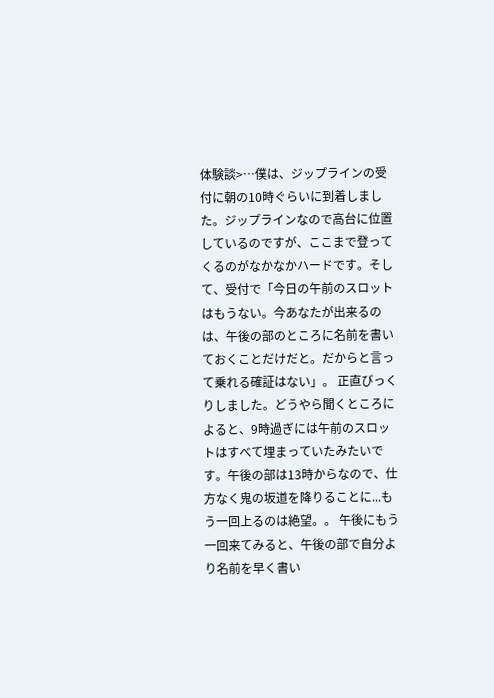体験談>…僕は、ジップラインの受付に朝の10時ぐらいに到着しました。ジップラインなので高台に位置しているのですが、ここまで登ってくるのがなかなかハードです。そして、受付で「今日の午前のスロットはもうない。今あなたが出来るのは、午後の部のところに名前を書いておくことだけだと。だからと言って乗れる確証はない」。 正直びっくりしました。どうやら聞くところによると、9時過ぎには午前のスロットはすべて埋まっていたみたいです。午後の部は13時からなので、仕方なく鬼の坂道を降りることに...もう一回上るのは絶望。。 午後にもう一回来てみると、午後の部で自分より名前を早く書い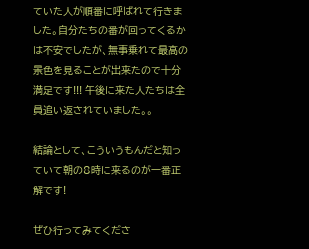ていた人が順番に呼ばれて行きました。自分たちの番が回ってくるかは不安でしたが、無事乗れて最高の景色を見ることが出来たので十分満足です!!! 午後に来た人たちは全員追い返されていました。。

結論として、こういうもんだと知っていて朝の8時に来るのが一番正解です!

ぜひ行ってみてくださ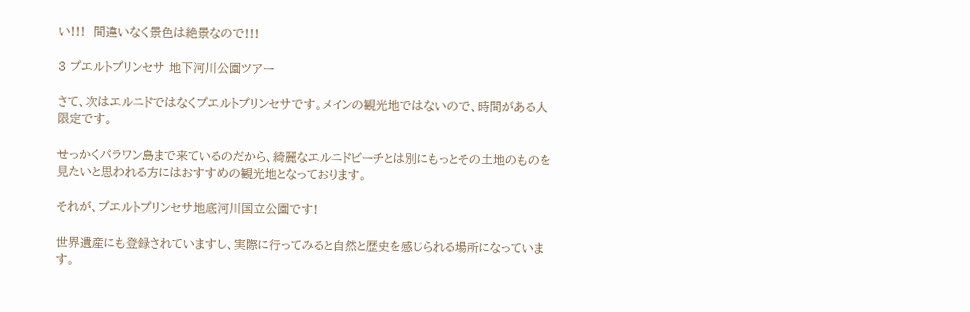い!!!  間違いなく景色は絶景なので!!!

3 プエルトプリンセサ 地下河川公園ツアー

さて、次はエルニドではなくプエルトプリンセサです。メインの観光地ではないので、時間がある人限定です。

せっかくパラワン島まで来ているのだから、綺麗なエルニドビーチとは別にもっとその土地のものを見たいと思われる方にはおすすめの観光地となっております。

それが、プエルトプリンセサ地底河川国立公園です!

世界遺産にも登録されていますし、実際に行ってみると自然と歴史を感じられる場所になっています。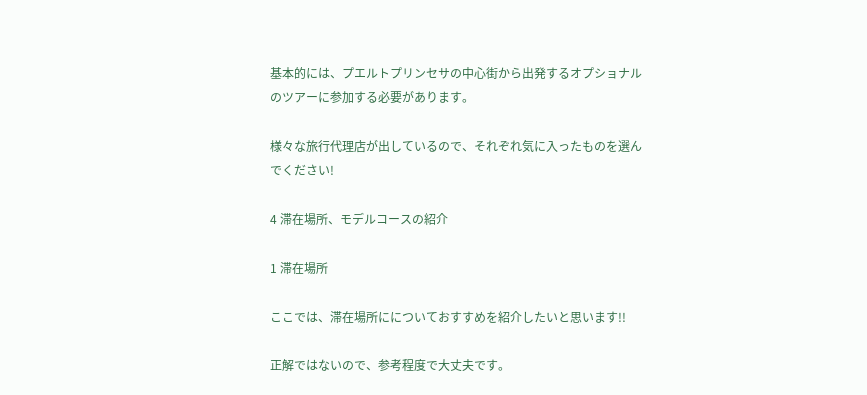基本的には、プエルトプリンセサの中心街から出発するオプショナルのツアーに参加する必要があります。

様々な旅行代理店が出しているので、それぞれ気に入ったものを選んでください!

4 滞在場所、モデルコースの紹介

1 滞在場所

ここでは、滞在場所にについておすすめを紹介したいと思います!!

正解ではないので、参考程度で大丈夫です。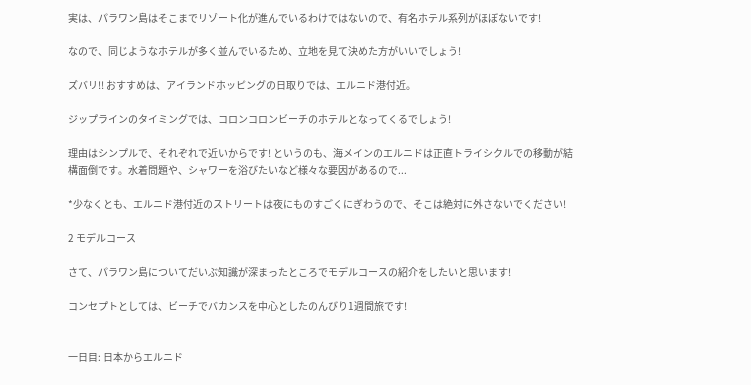実は、パラワン島はそこまでリゾート化が進んでいるわけではないので、有名ホテル系列がほぼないです!

なので、同じようなホテルが多く並んでいるため、立地を見て決めた方がいいでしょう!

ズバリ!! おすすめは、アイランドホッピングの日取りでは、エルニド港付近。

ジップラインのタイミングでは、コロンコロンビーチのホテルとなってくるでしょう!

理由はシンプルで、それぞれで近いからです! というのも、海メインのエルニドは正直トライシクルでの移動が結構面倒です。水着問題や、シャワーを浴びたいなど様々な要因があるので...

*少なくとも、エルニド港付近のストリートは夜にものすごくにぎわうので、そこは絶対に外さないでください!

2 モデルコース

さて、パラワン島についてだいぶ知識が深まったところでモデルコースの紹介をしたいと思います!

コンセプトとしては、ビーチでバカンスを中心としたのんびり1週間旅です!


一日目: 日本からエルニド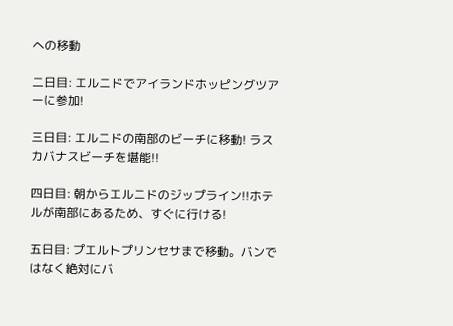への移動

二日目: エルニドでアイランドホッピングツアーに参加!

三日目: エルニドの南部のビーチに移動! ラスカバナスビーチを堪能!!

四日目: 朝からエルニドのジップライン!!ホテルが南部にあるため、すぐに行ける!

五日目: プエルトプリンセサまで移動。バンではなく絶対にバ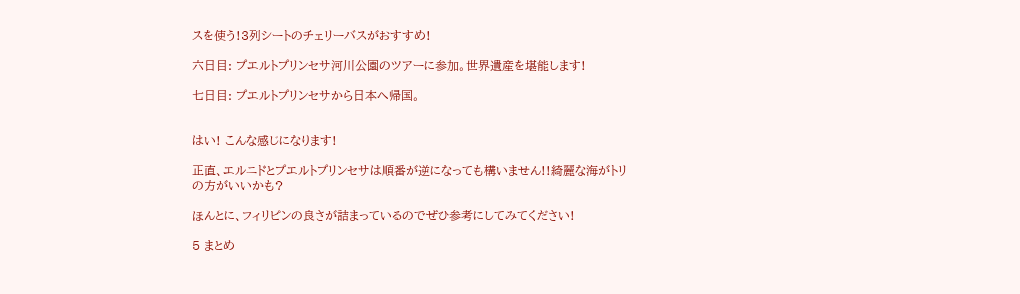スを使う!3列シートのチェリーバスがおすすめ!

六日目: プエルトプリンセサ河川公園のツアーに参加。世界遺産を堪能します!

七日目: プエルトプリンセサから日本へ帰国。


はい! こんな感じになります!

正直、エルニドとプエルトプリンセサは順番が逆になっても構いません!!綺麗な海がトリの方がいいかも?

ほんとに、フィリピンの良さが詰まっているのでぜひ参考にしてみてください!

5 まとめ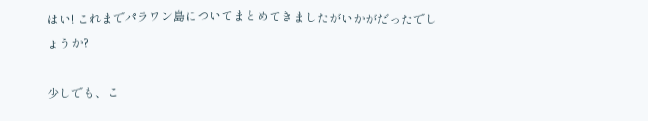はい! これまでパラワン島についてまとめてきましたがいかがだったでしょうか?

少しでも、こ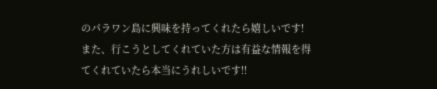のパラワン島に興味を持ってくれたら嬉しいです! また、行こうとしてくれていた方は有益な情報を得てくれていたら本当にうれしいです!!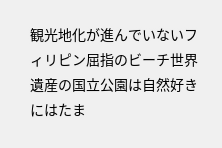観光地化が進んでいないフィリピン屈指のビーチ世界遺産の国立公園は自然好きにはたま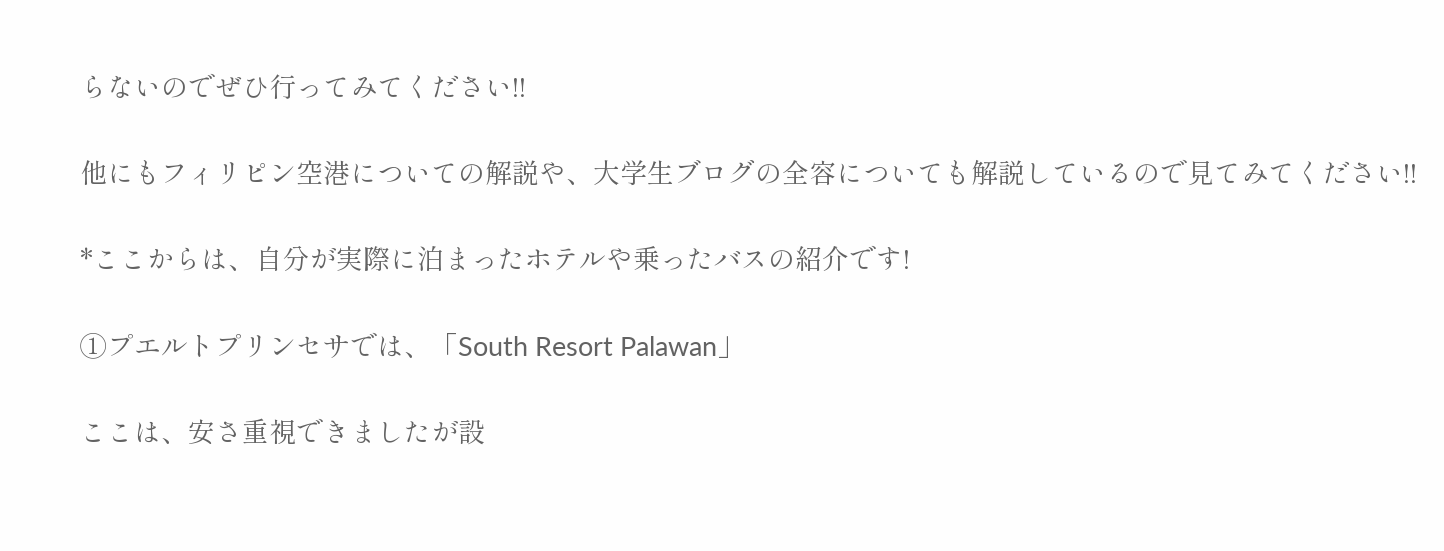らないのでぜひ行ってみてください!!

他にもフィリピン空港についての解説や、大学生ブログの全容についても解説しているので見てみてください!!

*ここからは、自分が実際に泊まったホテルや乗ったバスの紹介です!

①プエルトプリンセサでは、「South Resort Palawan」

ここは、安さ重視できましたが設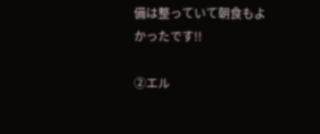備は整っていて朝食もよかったです!!

②エル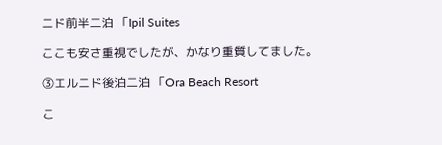ニド前半二泊 「Ipil Suites

ここも安さ重視でしたが、かなり重質してました。

③エルニド後泊二泊 「Ora Beach Resort

こ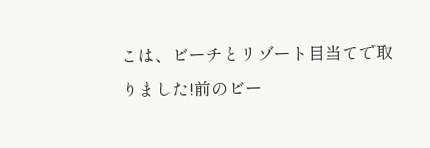こは、ビーチとリゾート目当てで取りました!前のビー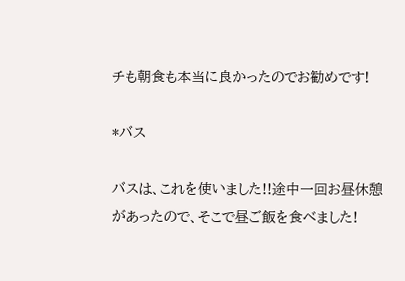チも朝食も本当に良かったのでお勧めです!

*バス

バスは、これを使いました!!途中一回お昼休憩があったので、そこで昼ご飯を食べました!